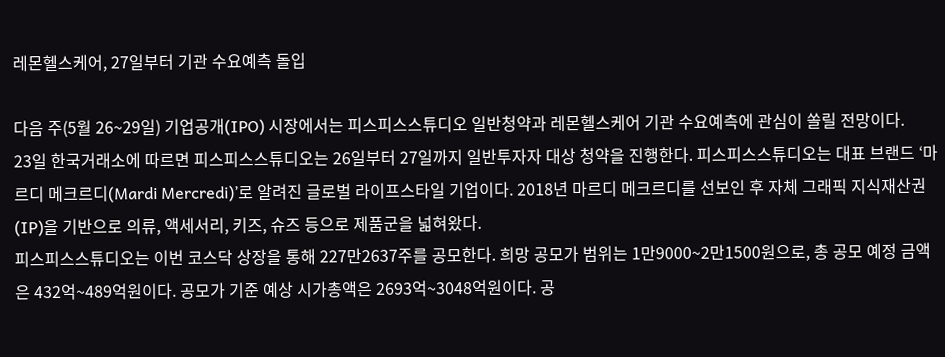레몬헬스케어, 27일부터 기관 수요예측 돌입

다음 주(5월 26~29일) 기업공개(IPO) 시장에서는 피스피스스튜디오 일반청약과 레몬헬스케어 기관 수요예측에 관심이 쏠릴 전망이다.
23일 한국거래소에 따르면 피스피스스튜디오는 26일부터 27일까지 일반투자자 대상 청약을 진행한다. 피스피스스튜디오는 대표 브랜드 ‘마르디 메크르디(Mardi Mercredi)’로 알려진 글로벌 라이프스타일 기업이다. 2018년 마르디 메크르디를 선보인 후 자체 그래픽 지식재산권(IP)을 기반으로 의류, 액세서리, 키즈, 슈즈 등으로 제품군을 넓혀왔다.
피스피스스튜디오는 이번 코스닥 상장을 통해 227만2637주를 공모한다. 희망 공모가 범위는 1만9000~2만1500원으로, 총 공모 예정 금액은 432억~489억원이다. 공모가 기준 예상 시가총액은 2693억~3048억원이다. 공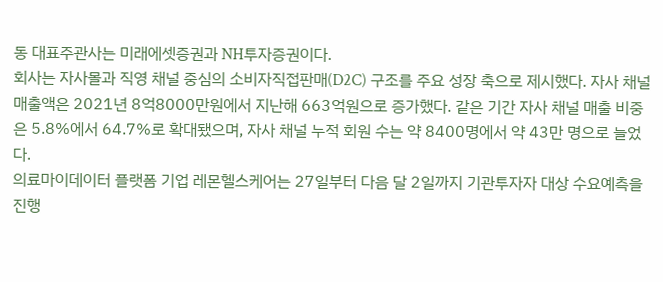동 대표주관사는 미래에셋증권과 NH투자증권이다.
회사는 자사몰과 직영 채널 중심의 소비자직접판매(D2C) 구조를 주요 성장 축으로 제시했다. 자사 채널 매출액은 2021년 8억8000만원에서 지난해 663억원으로 증가했다. 같은 기간 자사 채널 매출 비중은 5.8%에서 64.7%로 확대됐으며, 자사 채널 누적 회원 수는 약 8400명에서 약 43만 명으로 늘었다.
의료마이데이터 플랫폼 기업 레몬헬스케어는 27일부터 다음 달 2일까지 기관투자자 대상 수요예측을 진행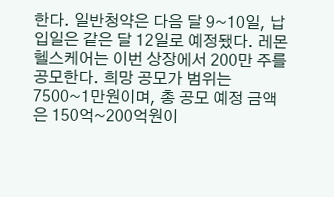한다. 일반청약은 다음 달 9~10일, 납입일은 같은 달 12일로 예정됐다. 레몬헬스케어는 이번 상장에서 200만 주를 공모한다. 희망 공모가 범위는 7500~1만원이며, 총 공모 예정 금액은 150억~200억원이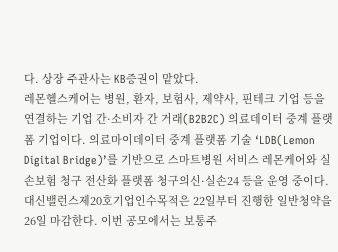다. 상장 주관사는 KB증권이 맡았다.
레몬헬스케어는 병원, 환자, 보험사, 제약사, 핀테크 기업 등을 연결하는 기업 간·소비자 간 거래(B2B2C) 의료데이터 중계 플랫폼 기업이다. 의료마이데이터 중계 플랫폼 기술 ‘LDB(Lemon Digital Bridge)’를 기반으로 스마트병원 서비스 레몬케어와 실손보험 청구 전산화 플랫폼 청구의신·실손24 등을 운영 중이다.
대신밸런스제20호기업인수목적은 22일부터 진행한 일반청약을 26일 마감한다. 이번 공모에서는 보통주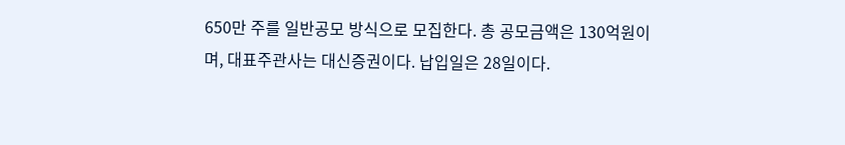650만 주를 일반공모 방식으로 모집한다. 총 공모금액은 130억원이며, 대표주관사는 대신증권이다. 납입일은 28일이다.